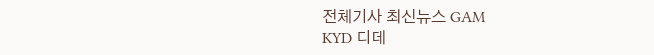전체기사 최신뉴스 GAM
KYD 디데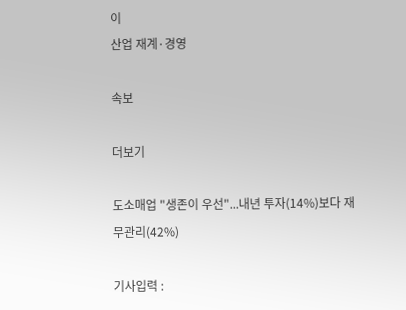이
산업 재계·경영

속보

더보기

도소매업 "생존이 우선"...내년 투자(14%)보다 재무관리(42%)

기사입력 :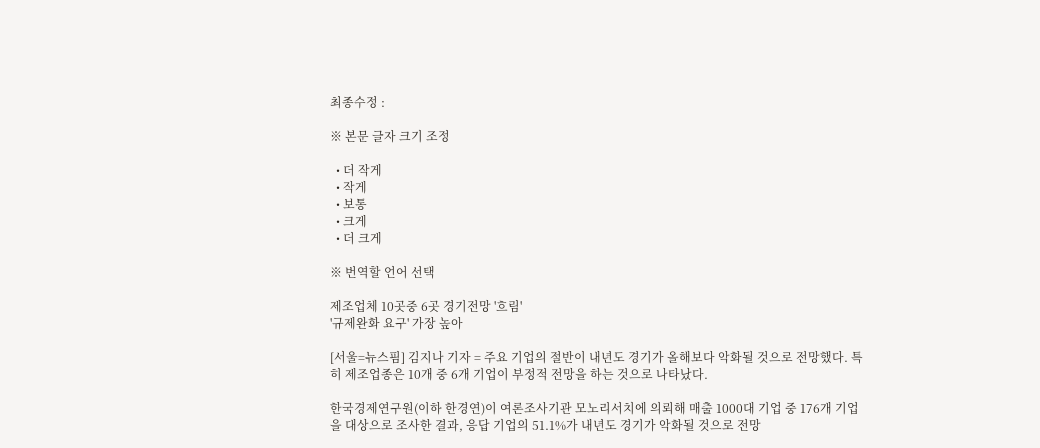최종수정 :

※ 본문 글자 크기 조정

  • 더 작게
  • 작게
  • 보통
  • 크게
  • 더 크게

※ 번역할 언어 선택

제조업체 10곳중 6곳 경기전망 '흐림'
'규제완화 요구' 가장 높아

[서울=뉴스핌] 김지나 기자 = 주요 기업의 절반이 내년도 경기가 올해보다 악화될 것으로 전망했다. 특히 제조업종은 10개 중 6개 기업이 부정적 전망을 하는 것으로 나타났다.

한국경제연구원(이하 한경연)이 여론조사기관 모노리서치에 의뢰해 매출 1000대 기업 중 176개 기업을 대상으로 조사한 결과, 응답 기업의 51.1%가 내년도 경기가 악화될 것으로 전망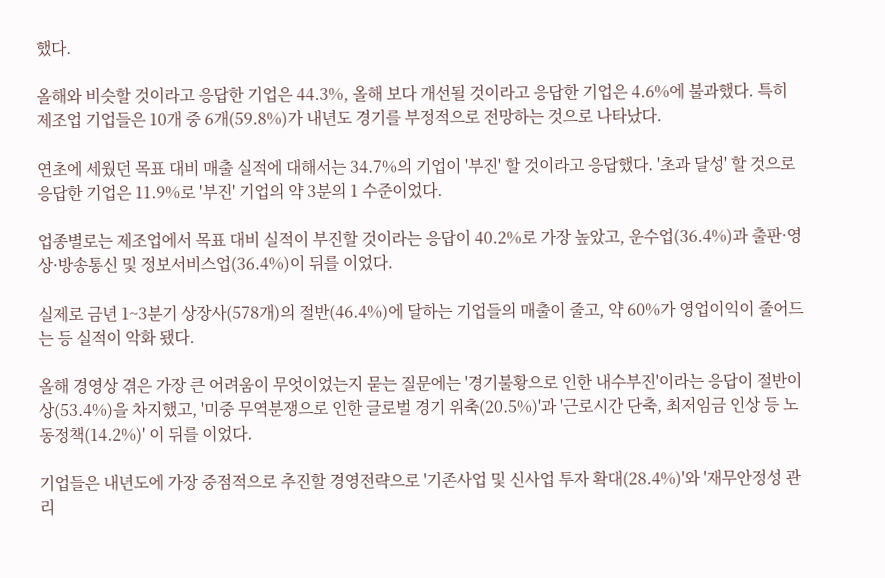했다.

올해와 비슷할 것이라고 응답한 기업은 44.3%, 올해 보다 개선될 것이라고 응답한 기업은 4.6%에 불과했다. 특히 제조업 기업들은 10개 중 6개(59.8%)가 내년도 경기를 부정적으로 전망하는 것으로 나타났다.

연초에 세웠던 목표 대비 매출 실적에 대해서는 34.7%의 기업이 '부진' 할 것이라고 응답했다. '초과 달성' 할 것으로 응답한 기업은 11.9%로 '부진' 기업의 약 3분의 1 수준이었다.

업종별로는 제조업에서 목표 대비 실적이 부진할 것이라는 응답이 40.2%로 가장 높았고, 운수업(36.4%)과 출판·영상·방송통신 및 정보서비스업(36.4%)이 뒤를 이었다.

실제로 금년 1~3분기 상장사(578개)의 절반(46.4%)에 달하는 기업들의 매출이 줄고, 약 60%가 영업이익이 줄어드는 등 실적이 악화 됐다.

올해 경영상 겪은 가장 큰 어려움이 무엇이었는지 묻는 질문에는 '경기불황으로 인한 내수부진'이라는 응답이 절반이상(53.4%)을 차지했고, '미중 무역분쟁으로 인한 글로벌 경기 위축(20.5%)'과 '근로시간 단축, 최저임금 인상 등 노동정책(14.2%)' 이 뒤를 이었다.

기업들은 내년도에 가장 중점적으로 추진할 경영전략으로 '기존사업 및 신사업 투자 확대(28.4%)'와 '재무안정성 관리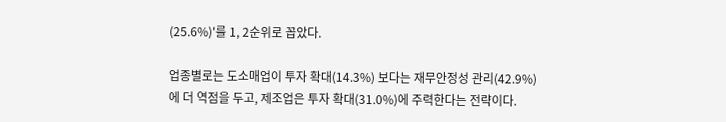(25.6%)'를 1, 2순위로 꼽았다.

업종별로는 도소매업이 투자 확대(14.3%) 보다는 재무안정성 관리(42.9%)에 더 역점을 두고, 제조업은 투자 확대(31.0%)에 주력한다는 전략이다.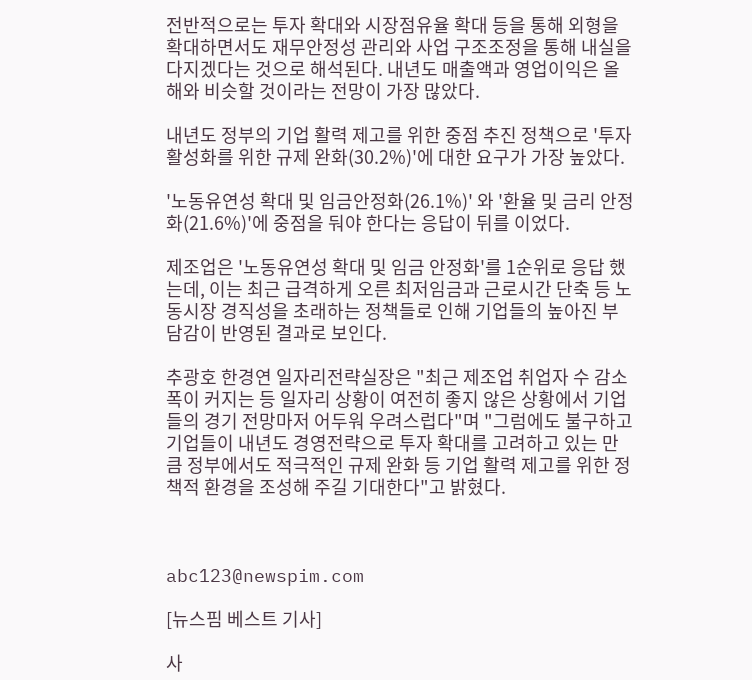전반적으로는 투자 확대와 시장점유율 확대 등을 통해 외형을 확대하면서도 재무안정성 관리와 사업 구조조정을 통해 내실을 다지겠다는 것으로 해석된다. 내년도 매출액과 영업이익은 올해와 비슷할 것이라는 전망이 가장 많았다.

내년도 정부의 기업 활력 제고를 위한 중점 추진 정책으로 '투자 활성화를 위한 규제 완화(30.2%)'에 대한 요구가 가장 높았다.

'노동유연성 확대 및 임금안정화(26.1%)' 와 '환율 및 금리 안정화(21.6%)'에 중점을 둬야 한다는 응답이 뒤를 이었다.

제조업은 '노동유연성 확대 및 임금 안정화'를 1순위로 응답 했는데, 이는 최근 급격하게 오른 최저임금과 근로시간 단축 등 노동시장 경직성을 초래하는 정책들로 인해 기업들의 높아진 부담감이 반영된 결과로 보인다.

추광호 한경연 일자리전략실장은 "최근 제조업 취업자 수 감소 폭이 커지는 등 일자리 상황이 여전히 좋지 않은 상황에서 기업들의 경기 전망마저 어두워 우려스럽다"며 "그럼에도 불구하고 기업들이 내년도 경영전략으로 투자 확대를 고려하고 있는 만큼 정부에서도 적극적인 규제 완화 등 기업 활력 제고를 위한 정책적 환경을 조성해 주길 기대한다"고 밝혔다.



abc123@newspim.com

[뉴스핌 베스트 기사]

사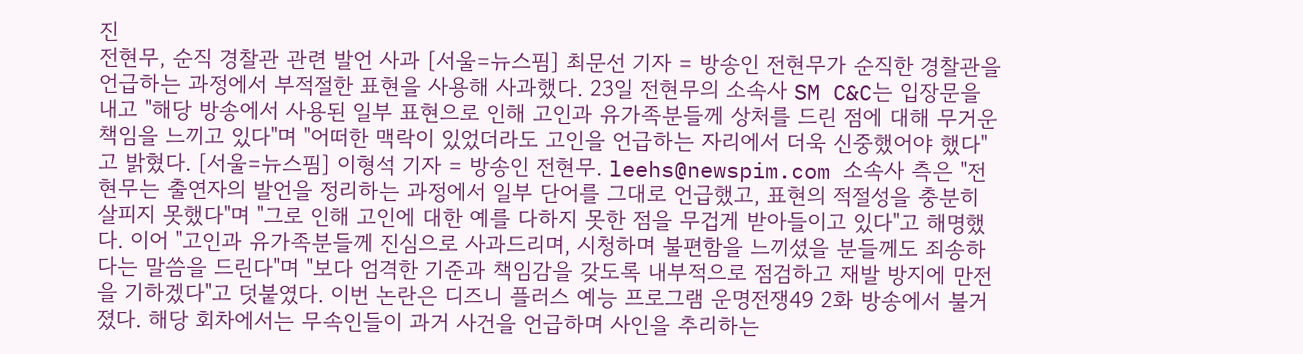진
전현무, 순직 경찰관 관련 발언 사과 [서울=뉴스핌] 최문선 기자 = 방송인 전현무가 순직한 경찰관을 언급하는 과정에서 부적절한 표현을 사용해 사과했다. 23일 전현무의 소속사 SM C&C는 입장문을 내고 "해당 방송에서 사용된 일부 표현으로 인해 고인과 유가족분들께 상처를 드린 점에 대해 무거운 책임을 느끼고 있다"며 "어떠한 맥락이 있었더라도 고인을 언급하는 자리에서 더욱 신중했어야 했다"고 밝혔다. [서울=뉴스핌] 이형석 기자 = 방송인 전현무. leehs@newspim.com 소속사 측은 "전현무는 출연자의 발언을 정리하는 과정에서 일부 단어를 그대로 언급했고, 표현의 적절성을 충분히 살피지 못했다"며 "그로 인해 고인에 대한 예를 다하지 못한 점을 무겁게 받아들이고 있다"고 해명했다. 이어 "고인과 유가족분들께 진심으로 사과드리며, 시청하며 불편함을 느끼셨을 분들께도 죄송하다는 말씀을 드린다"며 "보다 엄격한 기준과 책임감을 갖도록 내부적으로 점검하고 재발 방지에 만전을 기하겠다"고 덧붙였다. 이번 논란은 디즈니 플러스 예능 프로그램 운명전쟁49 2화 방송에서 불거졌다. 해당 회차에서는 무속인들이 과거 사건을 언급하며 사인을 추리하는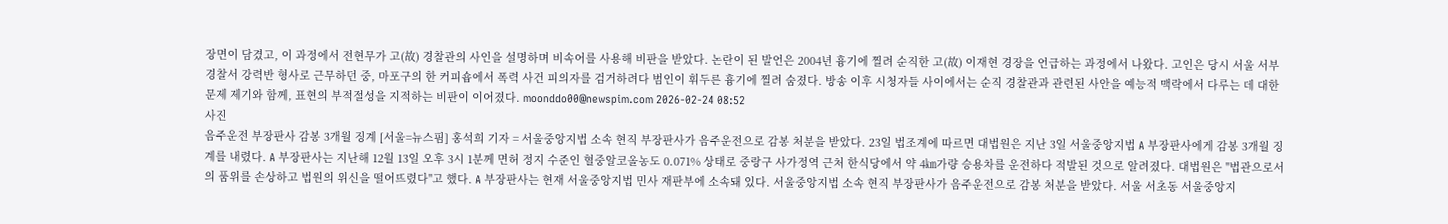장면이 담겼고, 이 과정에서 전현무가 고(故) 경찰관의 사인을 설명하며 비속어를 사용해 비판을 받았다. 논란이 된 발언은 2004년 흉기에 찔려 순직한 고(故) 이재현 경장을 언급하는 과정에서 나왔다. 고인은 당시 서울 서부경찰서 강력반 형사로 근무하던 중, 마포구의 한 커피숍에서 폭력 사건 피의자를 검거하려다 범인이 휘두른 흉기에 찔려 숨졌다. 방송 이후 시청자들 사이에서는 순직 경찰관과 관련된 사안을 예능적 맥락에서 다루는 데 대한 문제 제기와 함께, 표현의 부적절성을 지적하는 비판이 이어졌다. moonddo00@newspim.com 2026-02-24 08:52
사진
음주운전 부장판사 감봉 3개월 징계 [서울=뉴스핌] 홍석희 기자 = 서울중앙지법 소속 현직 부장판사가 음주운전으로 감봉 처분을 받았다. 23일 법조계에 따르면 대법원은 지난 3일 서울중앙지법 A 부장판사에게 감봉 3개월 징계를 내렸다. A 부장판사는 지난해 12월 13일 오후 3시 1분께 면허 정지 수준인 혈중알코올농도 0.071% 상태로 중랑구 사가정역 근처 한식당에서 약 4㎞가량 승용차를 운전하다 적발된 것으로 알려졌다. 대법원은 "법관으로서의 품위를 손상하고 법원의 위신을 떨어뜨렸다"고 했다. A 부장판사는 현재 서울중앙지법 민사 재판부에 소속돼 있다. 서울중앙지법 소속 현직 부장판사가 음주운전으로 감봉 처분을 받았다. 서울 서초동 서울중앙지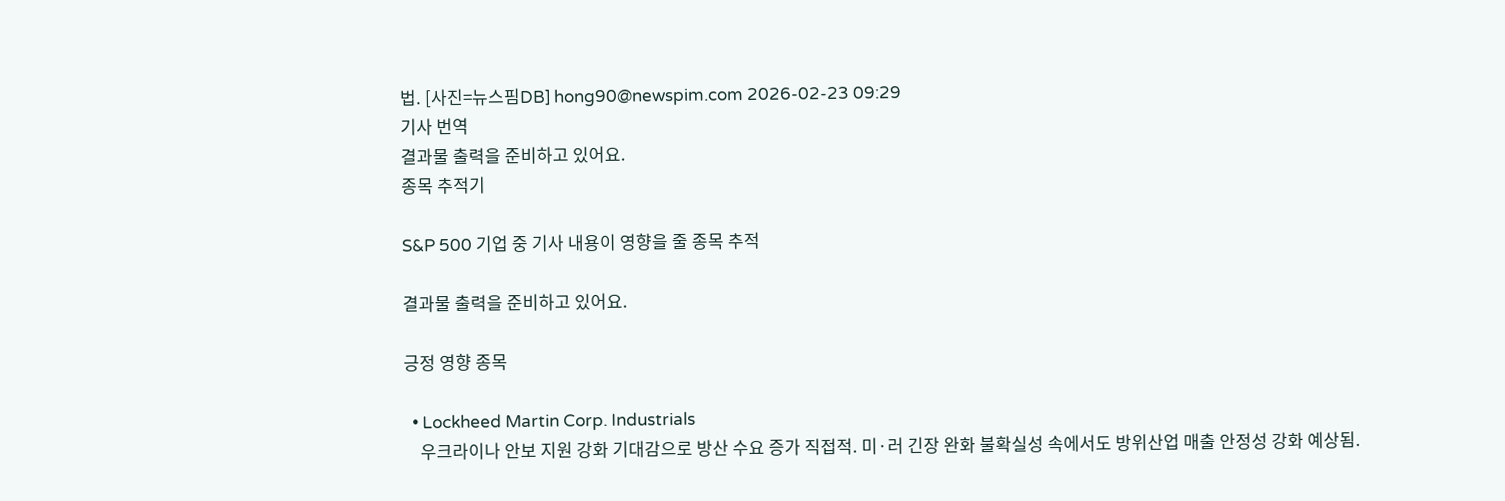법. [사진=뉴스핌DB] hong90@newspim.com 2026-02-23 09:29
기사 번역
결과물 출력을 준비하고 있어요.
종목 추적기

S&P 500 기업 중 기사 내용이 영향을 줄 종목 추적

결과물 출력을 준비하고 있어요.

긍정 영향 종목

  • Lockheed Martin Corp. Industrials
    우크라이나 안보 지원 강화 기대감으로 방산 수요 증가 직접적. 미·러 긴장 완화 불확실성 속에서도 방위산업 매출 안정성 강화 예상됨.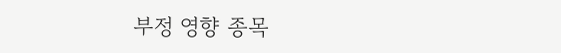부정 영향 종목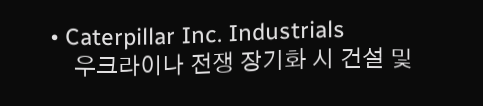• Caterpillar Inc. Industrials
    우크라이나 전쟁 장기화 시 건설 및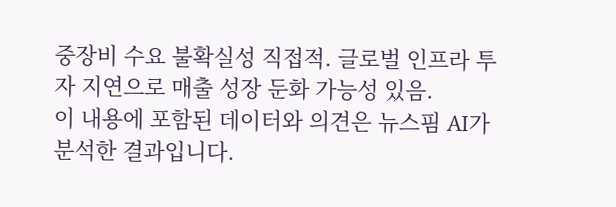중장비 수요 불확실성 직접적. 글로벌 인프라 투자 지연으로 매출 성장 둔화 가능성 있음.
이 내용에 포함된 데이터와 의견은 뉴스핌 AI가 분석한 결과입니다.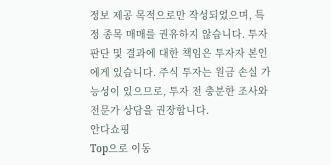정보 제공 목적으로만 작성되었으며, 특정 종목 매매를 권유하지 않습니다. 투자 판단 및 결과에 대한 책임은 투자자 본인에게 있습니다. 주식 투자는 원금 손실 가능성이 있으므로, 투자 전 충분한 조사와 전문가 상담을 권장합니다.
안다쇼핑
Top으로 이동